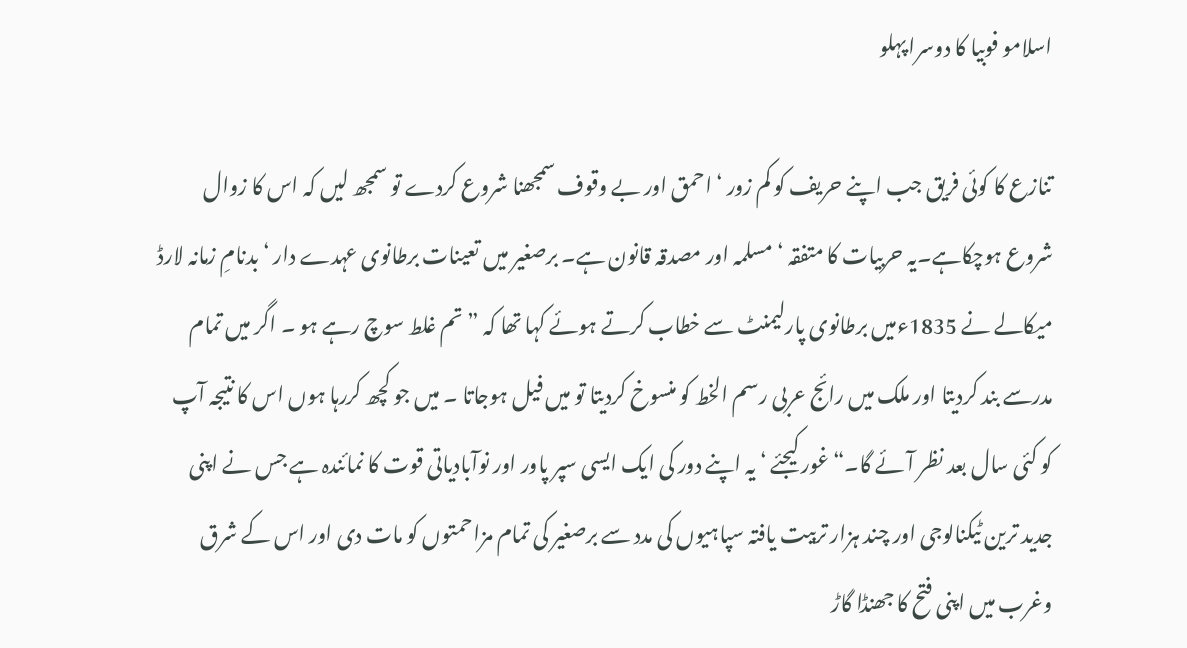اسلامو فوبیا کا دوسرا پہلو

تنازع کا کوئی فریق جب اپنے حریف کو کم زور ‘ احمق اور بے وقوف سمجھنا شروع کردے تو سمجھ لیں کہ اس کا زوال شروع ہوچکاہے۔یہ حربیات کا متفقہ ‘ مسلمہ اور مصدقہ قانون ہے۔ برصغیر میں تعینات برطانوی عہدے دار ‘ بدنامِ زمانہ لارڈ میکالے نے 1835ءمیں برطانوی پارلیمنٹ سے خطاب کرتے ہوئے کہا تھا کہ ”تم غلط سوچ رہے ہو ۔ اگر میں تمام مدرسے بند کردیتا اور ملک میں رائج عربی رسم الخط کو منسوخ کردیتا تو میں فیل ہوجاتا ۔ میں جو کچھ کررہا ہوں اس کا نتیجہ آپ کو کئی سال بعد نظر آئے گا۔“ غور کیجئے ‘ یہ اپنے دور کی ایک ایسی سپر پاور اور نوآبادیاتی قوت کا نمائندہ ہے جس نے اپنی جدید ترین ٹیکنالوجی اور چند ہزار تربیت یافتہ سپاہیوں کی مدد سے برصغیر کی تمام مزاحمتوں کو مات دی اور اس کے شرق وغرب میں اپنی فتح کا جھنڈا گاڑ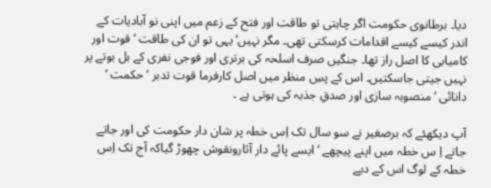دیا۔ برطانوی حکومت اگر چاہتی تو طاقت اور فتح کے زعم میں اپنی نو آبادیات کے اندر کیسے کیسے اقدامات کرسکتی تھی۔ مگر نہیں‘یہی تو ان کی طاقت ‘ قوت اور کامیابی کا اصل راز تھا۔ جنگیں صرف اسلحہ کی برتری اور فوجی نفری کے بل بوتے پر نہیں جیتی جاسکتیں۔ اس کے پسِ منظر میں اصل کارفرما قوت تدبر ‘ حکمت ‘ دانائی ‘ منصوبہ سازی اور صدقِ جذبہ کی ہوتی ہے ۔

آپ دیکھئے کہ برصغیر نے سو سال تک اِس خطہ پر شان دار حکومت کی اور جاتے جاتے اِ س خطہ میں اپنے پیچھے ‘ ایسے پائے دار آثارونقوش چھوڑ گیاکہ آج تک اِس خطہ کے لوگ اس کے دیے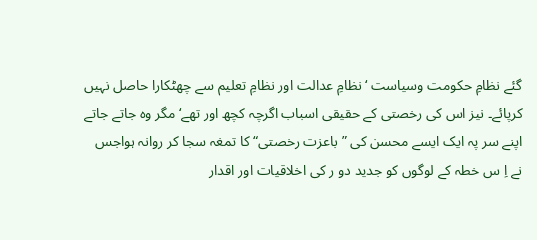گئے نظامِ حکومت وسیاست ‘ نظامِ عدالت اور نظامِ تعلیم سے چھٹکارا حاصل نہیں کرپائے۔ نیز اس کی رخصتی کے حقیقی اسباب اگرچہ کچھ اور تھے‘ مگر وہ جاتے جاتے اپنے سر پہ ایک ایسے محسن کی ”باعزت رخصتی“ کا تمغہ سجا کر روانہ ہواجس نے اِ س خطہ کے لوگوں کو جدید دو ر کی اخلاقیات اور اقدار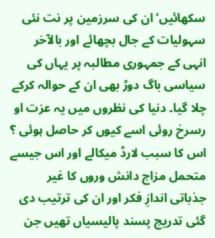سکھائیں‘ ان کی سرزمین پر نت نئی سہولیات کے جال بچھائے اور بالآخر انہی کے جمہوری مطالبہ پر یہاں کی سیاسی باگ دوڑ بھی ان کے حوالہ کرکے چلا گیا۔ دنیا کی نظروں میں یہ عزت او رسرخ روئی اسے کیوں کر حاصل ہوئی ؟ اس کا سبب لارڈ میکالے اور اس جیسے متحمل مزاج دانش وروں کا غیر جذباتی اندازِ فکر اور ان کی ترتیب دی گئی تدریج پسند پالیسیاں تھیں جن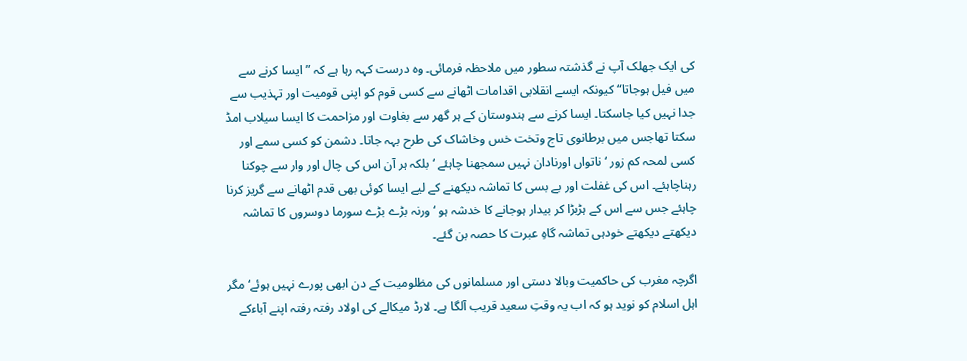کی ایک جھلک آپ نے گذشتہ سطور میں ملاحظہ فرمائی۔ وہ درست کہہ رہا ہے کہ ” ایسا کرنے سے میں فیل ہوجاتا“ کیونکہ ایسے انقلابی اقدامات اٹھانے سے کسی قوم کو اپنی قومیت اور تہذیب سے جدا نہیں کیا جاسکتا۔ ایسا کرنے سے ہندوستان کے ہر گھر سے بغاوت اور مزاحمت کا ایسا سیلاب امڈ سکتا تھاجس میں برطانوی تاج وتخت خس وخاشاک کی طرح بہہ جاتا۔ دشمن کو کسی سمے اور کسی لمحہ کم زور ‘ ناتواں اورنادان نہیں سمجھنا چاہئے ‘ بلکہ ہر آن اس کی چال اور وار سے چوکنا رہناچاہئے۔ اس کی غفلت اور بے بسی کا تماشہ دیکھنے کے لیے ایسا کوئی بھی قدم اٹھانے سے گریز کرنا چاہئے جس سے اس کے ہڑبڑا کر بیدار ہوجانے کا خدشہ ہو ‘ ورنہ بڑے بڑے سورما دوسروں کا تماشہ دیکھتے دیکھتے خودہی تماشہ گاہِ عبرت کا حصہ بن گئے۔

اگرچہ مغرب کی حاکمیت وبالا دستی اور مسلمانوں کی مظلومیت کے دن ابھی پورے نہیں ہوئے‘ مگر اہل اسلام کو نوید ہو کہ اب یہ وقتِ سعید قریب آلگا ہے۔ لارڈ میکالے کی اولاد رفتہ رفتہ اپنے آباءکے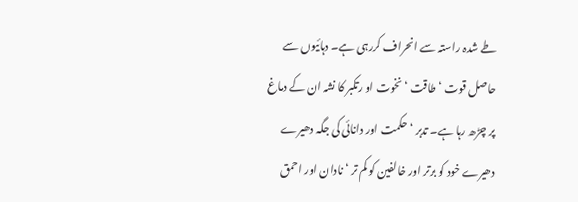طے شدہ راستہ سے انحراف کررہی ہے۔ دہائیوں سے حاصل قوت ‘ طاقت ‘ نخوت او رتکبر کا نشہ ان کے دماغ پر چڑھ رہا ہے۔ تدبر ‘ حکمت اور دانائی کی جگہ دھیرے دھیرے خود کو برتر اور خالفین کو کم تر ‘ نادان اور احمق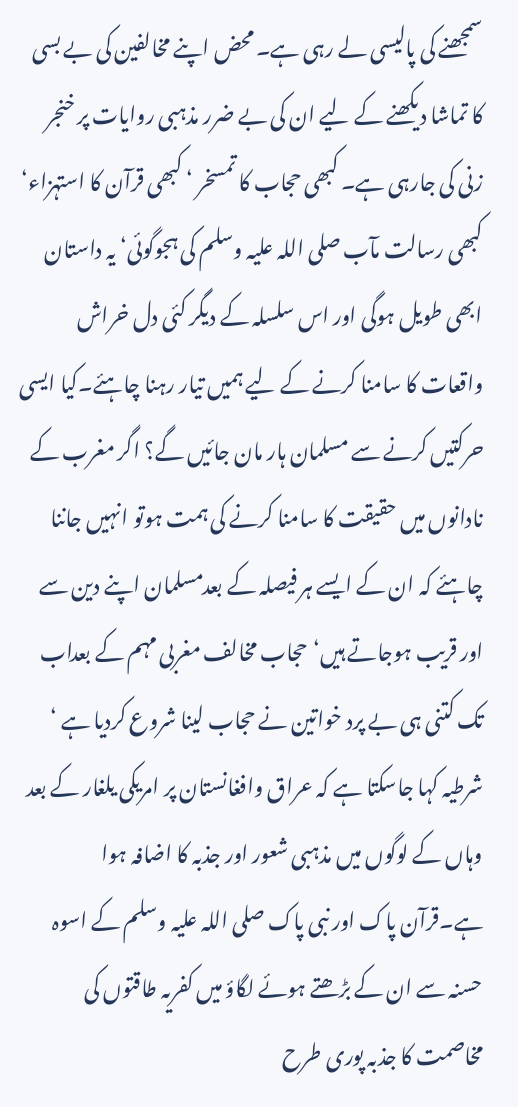سمجھنے کی پالیسی لے رہی ہے۔ محض اپنے مخالفین کی بے بسی کا تماشا دیکھنے کے لیے ان کی بے ضرر مذہبی روایات پر خنجر زنی کی جارہی ہے۔ کبھی حجاب کا تمسخر ‘ کبھی قرآن کا استہزاء‘ کبھی رسالت مآب صلی اللہ علیہ وسلم کی ہجوگوئی‘ یہ داستان ابھی طویل ہوگی اور اس سلسلہ کے دیگر کئی دل خراش واقعات کا سامنا کرنے کے لیے ہمیں تیار رہنا چاہئے۔کیا ایسی حرکتیں کرنے سے مسلمان ہار مان جائیں گے؟ اگر مغرب کے نادانوں میں حقیقت کا سامنا کرنے کی ہمت ہوتو انہیں جاننا چاہئے کہ ان کے ایسے ہر فیصلہ کے بعدمسلمان اپنے دین سے اور قریب ہوجاتے ہیں‘حجاب مخالف مغربی مہم کے بعداب تک کتنی ہی بے پرد خواتین نے حجاب لینا شروع کردیا ہے ‘ شرطیہ کہا جاسکتا ہے کہ عراق وافغانستان پر امریکی یلغار کے بعد وہاں کے لوگوں میں مذہبی شعور اور جذبہ کا اضافہ ہوا ہے۔قرآن پاک اور نبی پاک صلی اللہ علیہ وسلم کے اسوہ حسنہ سے ان کے بڑھتے ہوئے لگاؤ میں کفریہ طاقتوں کی مخاصمت کا جذبہ پوری طرح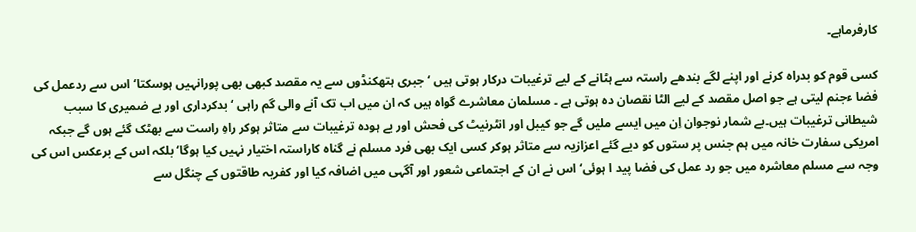کارفرماہے۔

کسی قوم کو بدراہ کرنے اور اپنے لگے بندھے راستہ سے ہٹانے کے لیے ترغیبات درکار ہوتی ہیں ‘ جبری ہتھکنڈوں سے یہ مقصد کبھی بھی پورانہیں ہوسکتا‘ اس سے ردعمل کی فضا ءجنم لیتی ہے جو اصل مقصد کے لیے الٹا نقصان دہ ہوتی ہے ۔ مسلمان معاشرے گواہ ہیں کہ ان میں اب تک آنے والی گم راہی ‘ بدکرداری اور بے ضمیری کا سبب شیطانی ترغیبات ہیں۔بے شمار نوجوان اِن میں ایسے ملیں گے جو کیبل اور انٹرنیٹ کی فحش اور بے ہودہ ترغیبات سے متاثر ہوکر راہِ راست سے بھٹک گئے ہوں گے جبکہ امریکی سفارت خانہ میں ہم جنس پر ستوں کو دیے گئے اعزازیہ سے متاثر ہوکر کسی ایک بھی فرد مسلم نے گناہ کاراستہ اختیار نہیں کیا ہوگا‘ بلکہ اس کے برعکس اس کی وجہ سے مسلم معاشرہ میں جو رد عمل کی فضا پید ا ہوئی‘ اس نے ان کے اجتماعی شعور اور آگہی میں اضافہ کیا اور کفریہ طاقتوں کے چنگل سے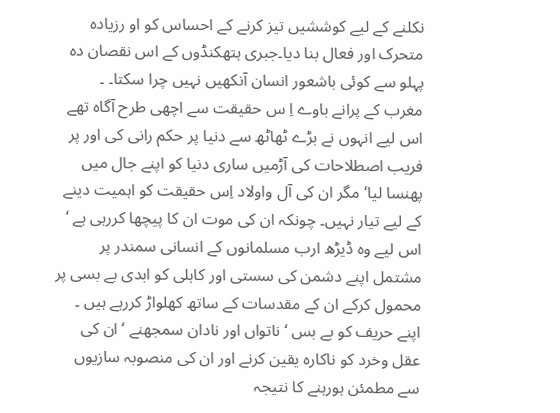نکلنے کے لیے کوششیں تیز کرنے کے احساس کو او رزیادہ متحرک اور فعال بنا دیا۔جبری ہتھکنڈوں کے اس نقصان دہ پہلو سے کوئی باشعور انسان آنکھیں نہیں چرا سکتا۔ ۔ مغرب کے پرانے باوے اِ س حقیقت سے اچھی طرح آگاہ تھے اس لیے انہوں نے بڑے ٹھاٹھ سے دنیا پر حکم رانی کی اور پر فریب اصطلاحات کی آڑمیں ساری دنیا کو اپنے جال میں پھنسا لیا‘ مگر ان کی آل واولاد اِس حقیقت کو اہمیت دینے کے لیے تیار نہیں۔ چونکہ ان کی موت ان کا پیچھا کررہی ہے ‘ اس لیے وہ ڈیڑھ ارب مسلمانوں کے انسانی سمندر پر مشتمل اپنے دشمن کی سستی اور کاہلی کو ابدی بے بسی پر محمول کرکے ان کے مقدسات کے ساتھ کھلواڑ کررہے ہیں ۔ اپنے حریف کو بے بس ‘ ناتواں اور نادان سمجھنے ‘ ان کی عقل وخرد کو ناکارہ یقین کرنے اور ان کی منصوبہ سازیوں سے مطمئن ہورہنے کا نتیجہ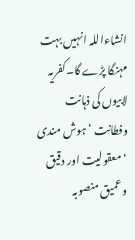انشاءاللہ انہیں بہت مہنگا پڑے گا۔کفریہ لابیوں کی ذہانت وفطانت ‘ ہوش مندی ‘ معقولیت اور دقیق وعمیق منصوبہ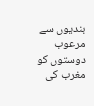بندیوں سے مرعوب دوستوں کو مغرب کی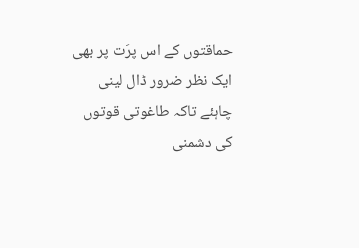حماقتوں کے اس پرَت پر بھی ایک نظر ضرور ڈال لینی چاہئے تاکہ طاغوتی قوتوں کی دشمنی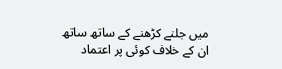میں جلنے کڑھنے کے ساتھ ساتھ ان کے خلاف کوئی پر اعتماد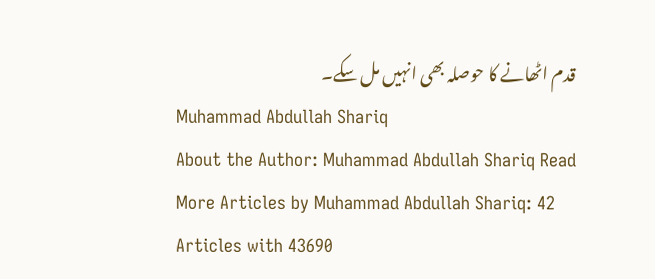قدم اٹھانے کا حوصلہ بھی انہیں مل سکے۔
Muhammad Abdullah Shariq
About the Author: Muhammad Abdullah Shariq Read More Articles by Muhammad Abdullah Shariq: 42 Articles with 43690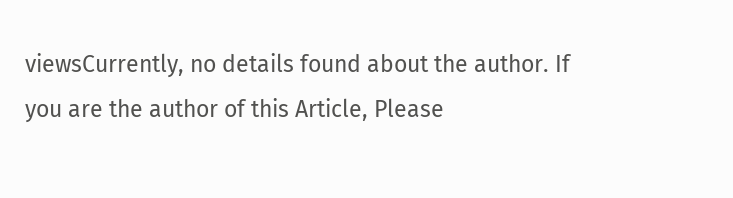viewsCurrently, no details found about the author. If you are the author of this Article, Please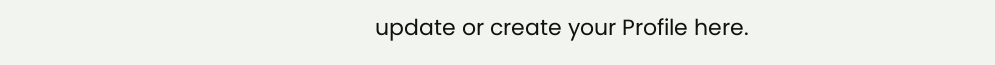update or create your Profile here.